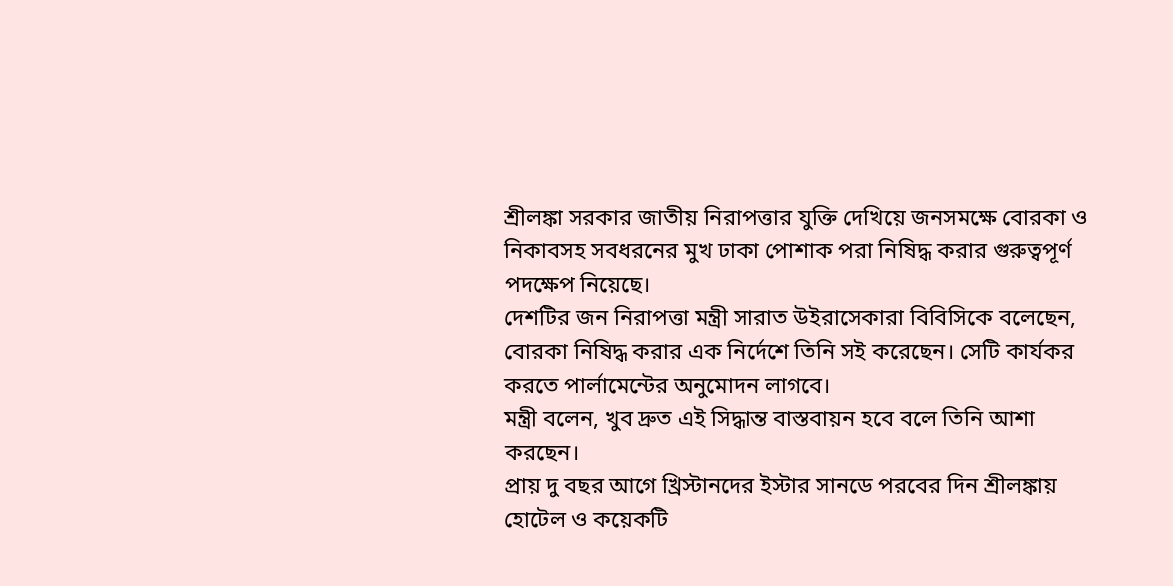শ্রীলঙ্কা সরকার জাতীয় নিরাপত্তার যুক্তি দেখিয়ে জনসমক্ষে বোরকা ও নিকাবসহ সবধরনের মুখ ঢাকা পোশাক পরা নিষিদ্ধ করার গুরুত্বপূর্ণ পদক্ষেপ নিয়েছে।
দেশটির জন নিরাপত্তা মন্ত্রী সারাত উইরাসেকারা বিবিসিকে বলেছেন, বোরকা নিষিদ্ধ করার এক নির্দেশে তিনি সই করেছেন। সেটি কার্যকর করতে পার্লামেন্টের অনুমোদন লাগবে।
মন্ত্রী বলেন, খুব দ্রুত এই সিদ্ধান্ত বাস্তবায়ন হবে বলে তিনি আশা করছেন।
প্রায় দু বছর আগে খ্রিস্টানদের ইস্টার সানডে পরবের দিন শ্রীলঙ্কায় হোটেল ও কয়েকটি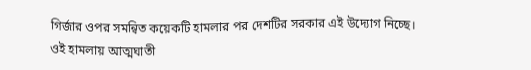গির্জার ওপর সমন্বিত কয়েকটি হামলার পর দেশটির সরকার এই উদ্যোগ নিচ্ছে।
ওই হামলায় আত্মঘাতী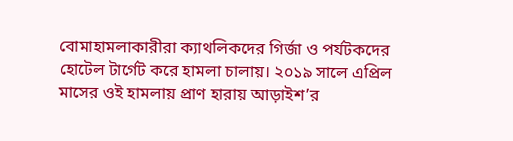বোমাহামলাকারীরা ক্যাথলিকদের গির্জা ও পর্যটকদের হোটেল টার্গেট করে হামলা চালায়। ২০১৯ সালে এপ্রিল মাসের ওই হামলায় প্রাণ হারায় আড়াইশ’র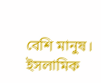বেশি মানুষ। ইসলামিক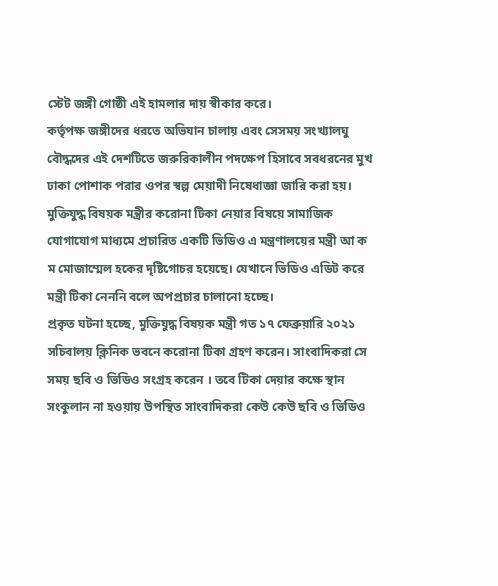স্টেট জঙ্গী গোষ্ঠী এই হামলার দায় স্বীকার করে।
কর্তৃপক্ষ জঙ্গীদের ধরতে অভিযান চালায় এবং সেসময় সংখ্যালঘু বৌদ্ধদের এই দেশটিতে জরুরিকালীন পদক্ষেপ হিসাবে সবধরনের মুখ ঢাকা পোশাক পরার ওপর স্বল্প মেয়াদী নিষেধাজ্ঞা জারি করা হয়।
মুক্তিযুদ্ধ বিষয়ক মন্ত্রীর করোনা টিকা নেয়ার বিষয়ে সামাজিক যোগাযোগ মাধ্যমে প্রচারিত একটি ভিডিও এ মন্ত্রণালয়ের মন্ত্রী আ ক ম মোজাম্মেল হকের দৃষ্টিগোচর হয়েছে। যেখানে ভিডিও এডিট করে মন্ত্রী টিকা নেননি বলে অপপ্রচার চালানো হচ্ছে।
প্রকৃত ঘটনা হচ্ছে, মুক্তিযুদ্ধ বিষয়ক মন্ত্রী গত ১৭ ফেব্রুয়ারি ২০২১ সচিবালয় ক্লিনিক ভবনে করোনা টিকা গ্রহণ করেন। সাংবাদিকরা সে সময় ছবি ও ভিডিও সংগ্রহ করেন । তবে টিকা দেয়ার কক্ষে স্থান সংকুলান না হওয়ায় উপস্থিত সাংবাদিকরা কেউ কেউ ছবি ও ভিডিও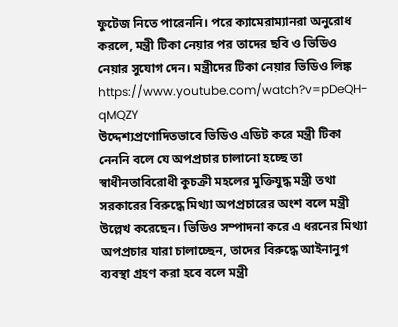ফুটেজ নিতে পারেননি। পরে ক্যামেরাম্যানরা অনুরোধ করলে, মন্ত্রী টিকা নেয়ার পর তাদের ছবি ও ভিডিও নেয়ার সুযোগ দেন। মন্ত্রীদের টিকা নেয়ার ভিডিও লিঙ্ক https://www.youtube.com/watch?v=pDeQH-qMQZY
উদ্দেশ্যপ্রণোদিতভাবে ভিডিও এডিট করে মন্ত্রী টিকা নেননি বলে যে অপপ্রচার চালানো হচ্ছে তা স্বাধীনতাবিরোধী কুচক্রী মহলের মুক্তিযুদ্ধ মন্ত্রী তথা সরকারের বিরুদ্ধে মিথ্যা অপপ্রচারের অংশ বলে মন্ত্রী উল্লেখ করেছেন। ভিডিও সম্পাদনা করে এ ধরনের মিথ্যা অপপ্রচার যারা চালাচ্ছেন, তাদের বিরুদ্ধে আইনানুগ ব্যবস্থা গ্রহণ করা হবে বলে মন্ত্রী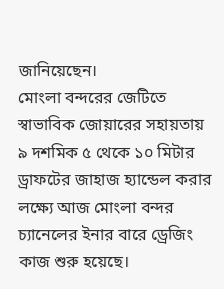জানিয়েছেন।
মোংলা বন্দরের জেটিতে স্বাভাবিক জোয়ারের সহায়তায় ৯ দশমিক ৫ থেকে ১০ মিটার ড্রাফটের জাহাজ হ্যান্ডেল করার লক্ষ্যে আজ মোংলা বন্দর চ্যানেলের ইনার বারে ড্রেজিং কাজ শুরু হয়েছে।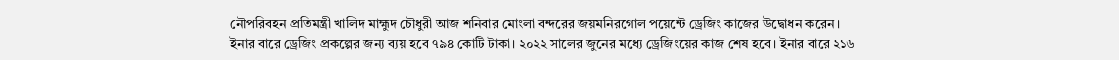নৌপরিবহন প্রতিমন্ত্রী খালিদ মাহ্মুদ চৌধুরী আজ শনিবার মোংলা বন্দরের জয়মনিরগোল পয়েন্টে ড্রেজিং কাজের উদ্বোধন করেন।
ইনার বারে ড্রেজিং প্রকল্পের জন্য ব্যয় হবে ৭৯৪ কোটি টাকা। ২০২২ সালের জুনের মধ্যে ড্রেজিংয়ের কাজ শেষ হবে। ইনার বারে ২১৬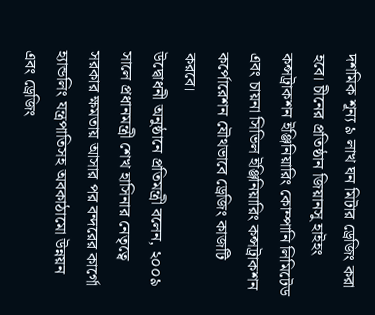দশমিক শূন্য ৯ লাখ ঘন মিটার ড্রেজিং করা হবে। চীনের প্রতিষ্ঠান জিয়ানসু হাইহং কন্সট্রাকশন ইঞ্জিনিয়ারিং কোম্পানি লিমিটেড এবং চায়না সিভিল ইঞ্জিনিয়ারিং কন্সট্রাকশন কর্পোরেশন যৌথভাবে ড্রেজিং কাজটি করবে।
উদ্বোধনী অনুষ্ঠানে প্রতিমন্ত্রী বলেন, ২০০৯ সালে প্রধানমন্ত্রী শেখ হাসিনার নেতৃত্বে সরকার ক্ষমতায় আসার পর বন্দরের কার্গো হ্যান্ডলিং যন্ত্রপাতিসহ অবকাঠামো উন্নয়ন এবং ড্রেজিং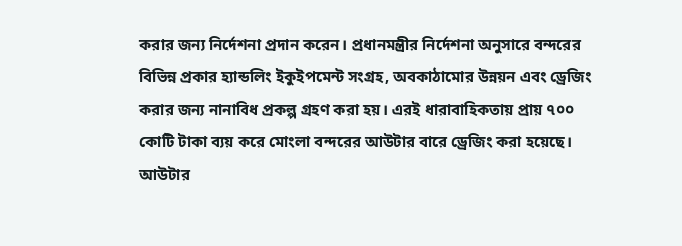করার জন্য নির্দেশনা প্রদান করেন। প্রধানমন্ত্রীর নির্দেশনা অনুসারে বন্দরের বিভিন্ন প্রকার হ্যান্ডলিং ইকুইপমেন্ট সংগ্রহ, অবকাঠামোর উন্নয়ন এবং ড্রেজিং করার জন্য নানাবিধ প্রকল্প গ্রহণ করা হয়। এরই ধারাবাহিকতায় প্রায় ৭০০ কোটি টাকা ব্যয় করে মোংলা বন্দরের আউটার বারে ড্রেজিং করা হয়েছে। আউটার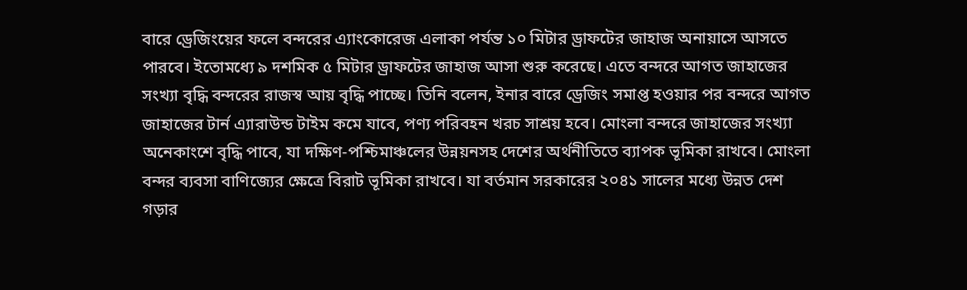বারে ড্রেজিংয়ের ফলে বন্দরের এ্যাংকোরেজ এলাকা পর্যন্ত ১০ মিটার ড্রাফটের জাহাজ অনায়াসে আসতে পারবে। ইতোমধ্যে ৯ দশমিক ৫ মিটার ড্রাফটের জাহাজ আসা শুরু করেছে। এতে বন্দরে আগত জাহাজের সংখ্যা বৃদ্ধি বন্দরের রাজস্ব আয় বৃদ্ধি পাচ্ছে। তিনি বলেন, ইনার বারে ড্রেজিং সমাপ্ত হওয়ার পর বন্দরে আগত জাহাজের টার্ন এ্যারাউন্ড টাইম কমে যাবে, পণ্য পরিবহন খরচ সাশ্রয় হবে। মোংলা বন্দরে জাহাজের সংখ্যা অনেকাংশে বৃদ্ধি পাবে, যা দক্ষিণ-পশ্চিমাঞ্চলের উন্নয়নসহ দেশের অর্থনীতিতে ব্যাপক ভূমিকা রাখবে। মোংলা বন্দর ব্যবসা বাণিজ্যের ক্ষেত্রে বিরাট ভূমিকা রাখবে। যা বর্তমান সরকারের ২০৪১ সালের মধ্যে উন্নত দেশ গড়ার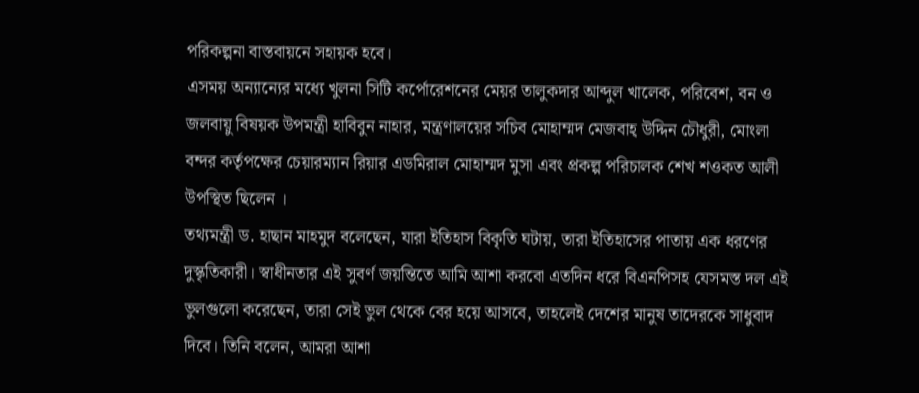পরিকল্পনা বাস্তবায়নে সহায়ক হবে।
এসময় অন্যান্যের মধ্যে খুলনা সিটি কর্পোরেশনের মেয়র তালুকদার আব্দুল খালেক, পরিবেশ, বন ও জলবায়ু বিষয়ক উপমন্ত্রী হাবিবুন নাহার, মন্ত্রণালয়ের সচিব মোহাম্মদ মেজবাহ্ উদ্দিন চৌধুরী, মোংলা বন্দর কর্তৃপক্ষের চেয়ারম্যান রিয়ার এডমিরাল মোহাম্মদ মুসা এবং প্রকল্প পরিচালক শেখ শওকত আলী উপস্থিত ছিলেন ।
তথ্যমন্ত্রী ড. হাছান মাহমুদ বলেছেন, যারা ইতিহাস বিকৃতি ঘটায়, তারা ইতিহাসের পাতায় এক ধরণের দুস্কৃতিকারী। স্বাধীনতার এই সুবর্ণ জয়ন্তিতে আমি আশা করবো এতদিন ধরে বিএনপিসহ যেসমস্ত দল এই ভুলগুলো করেছেন, তারা সেই ভুল থেকে বের হয়ে আসবে, তাহলেই দেশের মানুষ তাদেরকে সাধুবাদ দিবে। তিনি বলেন, আমরা আশা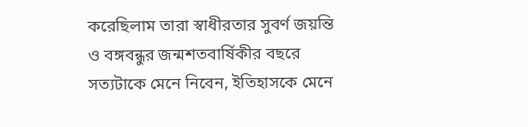করেছিলাম তারা স্বাধীরতার সুবর্ণ জয়ন্তি ও বঙ্গবন্ধুর জন্মশতবার্ষিকীর বছরে সত্যটাকে মেনে নিবেন, ইতিহাসকে মেনে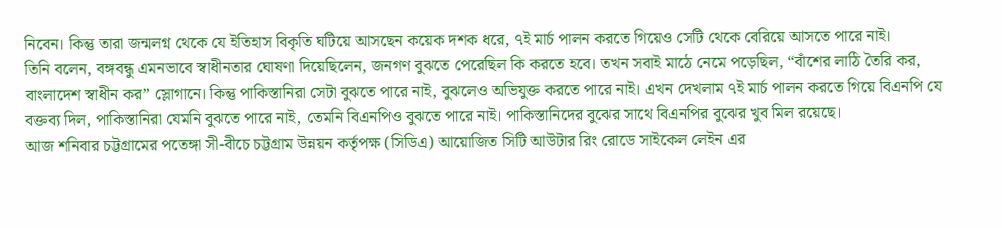নিবেন। কিন্তু তারা জন্মলগ্ন থেকে যে ইতিহাস বিকৃতি ঘটিয়ে আসছেন কয়েক দশক ধরে, ৭ই মার্চ পালন করতে গিয়েও সেটি থেকে বেরিয়ে আসতে পারে নাই।
তিনি বলেন, বঙ্গবন্ধু এমনভাবে স্বাধীনতার ঘোষণা দিয়েছিলেন, জনগণ বুঝতে পেরেছিল কি করতে হবে। তখন সবাই মাঠে নেমে পড়েছিল, “বাঁশের লাঠি তৈরি কর, বাংলাদেশ স্বাধীন কর” স্লোগানে। কিন্তু পাকিস্তানিরা সেটা বুঝতে পারে নাই, বুঝলেও অভিযুক্ত করতে পারে নাই। এখন দেখলাম ৭ই মার্চ পালন করতে গিয়ে বিএনপি যে বক্তব্য দিল, পাকিস্তানিরা যেমনি বুঝতে পারে নাই, তেমনি বিএনপিও বুঝতে পারে নাই। পাকিস্তানিদের বুঝের সাথে বিএনপির বুঝের খুব মিল রয়েছে।
আজ শনিবার চট্টগ্রামের পতেঙ্গা সী-বীচে চট্টগ্রাম উন্নয়ন কর্তৃপক্ষ (সিডিএ) আয়োজিত সিটি আউটার রিং রোডে সাইকেল লেইন এর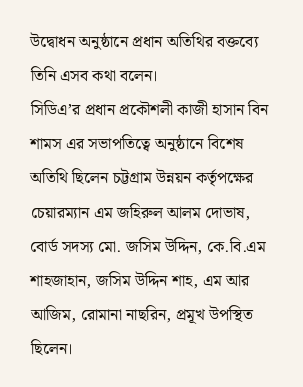উদ্বোধন অনুষ্ঠানে প্রধান অতিথির বক্তব্যে তিনি এসব কথা বলেন।
সিডিএ’র প্রধান প্রকৌশলী কাজী হাসান বিন শামস এর সভাপতিত্বে অনুষ্ঠানে বিশেষ অতিথি ছিলেন চট্টগ্রাম উন্নয়ন কর্তৃপক্ষের চেয়ারম্যান এম জহিরুল আলম দোভাষ, বোর্ড সদস্য মো. জসিম উদ্দিন, কে.বি.এম শাহজাহান, জসিম উদ্দিন শাহ, এম আর আজিম, রোমানা নাছরিন, প্রমূখ উপস্থিত ছিলেন।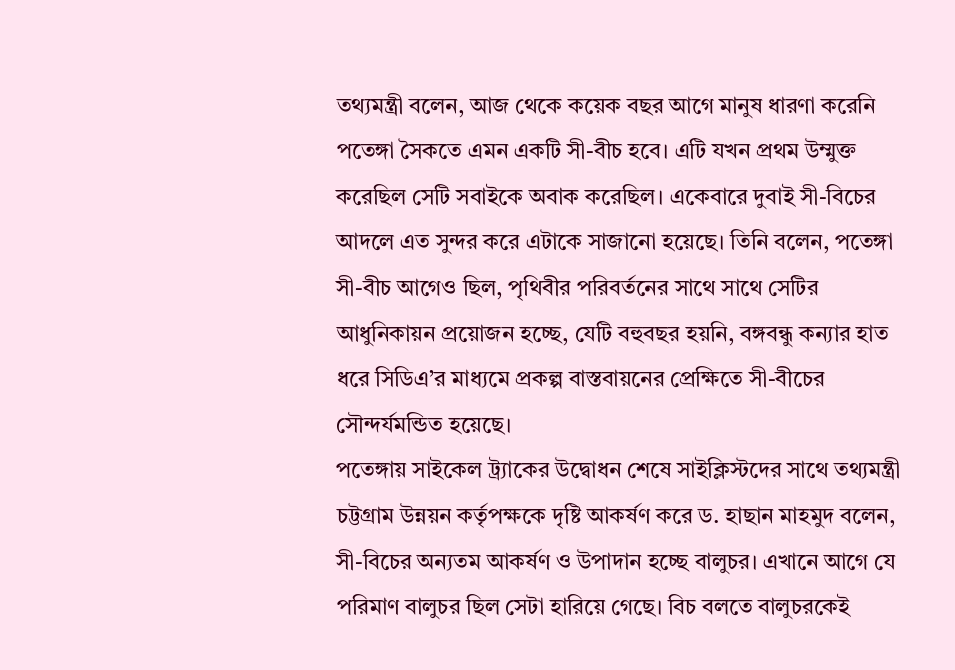তথ্যমন্ত্রী বলেন, আজ থেকে কয়েক বছর আগে মানুষ ধারণা করেনি পতেঙ্গা সৈকতে এমন একটি সী-বীচ হবে। এটি যখন প্রথম উম্মুক্ত করেছিল সেটি সবাইকে অবাক করেছিল। একেবারে দুবাই সী-বিচের আদলে এত সুন্দর করে এটাকে সাজানো হয়েছে। তিনি বলেন, পতেঙ্গা সী-বীচ আগেও ছিল, পৃথিবীর পরিবর্তনের সাথে সাথে সেটির আধুনিকায়ন প্রয়োজন হচ্ছে, যেটি বহুবছর হয়নি, বঙ্গবন্ধু কন্যার হাত ধরে সিডিএ’র মাধ্যমে প্রকল্প বাস্তবায়নের প্রেক্ষিতে সী-বীচের সৌন্দর্যমন্ডিত হয়েছে।
পতেঙ্গায় সাইকেল ট্র্যাকের উদ্বোধন শেষে সাইক্লিস্টদের সাথে তথ্যমন্ত্রী
চট্টগ্রাম উন্নয়ন কর্তৃপক্ষকে দৃষ্টি আকর্ষণ করে ড. হাছান মাহমুদ বলেন, সী-বিচের অন্যতম আকর্ষণ ও উপাদান হচ্ছে বালুচর। এখানে আগে যে পরিমাণ বালুচর ছিল সেটা হারিয়ে গেছে। বিচ বলতে বালুচরকেই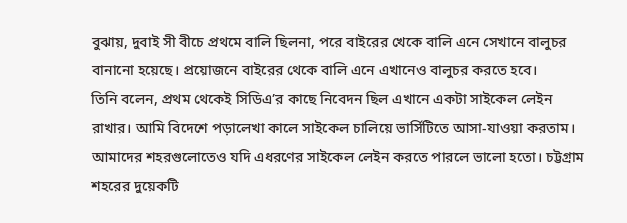বুঝায়, দুবাই সী বীচে প্রথমে বালি ছিলনা, পরে বাইরের খেকে বালি এনে সেখানে বালুচর বানানো হয়েছে। প্রয়োজনে বাইরের থেকে বালি এনে এখানেও বালুচর করতে হবে।
তিনি বলেন, প্রথম থেকেই সিডিএ’র কাছে নিবেদন ছিল এখানে একটা সাইকেল লেইন রাখার। আমি বিদেশে পড়ালেখা কালে সাইকেল চালিয়ে ভার্সিটিতে আসা-যাওয়া করতাম। আমাদের শহরগুলোতেও যদি এধরণের সাইকেল লেইন করতে পারলে ভালো হতো। চট্টগ্রাম শহরের দুয়েকটি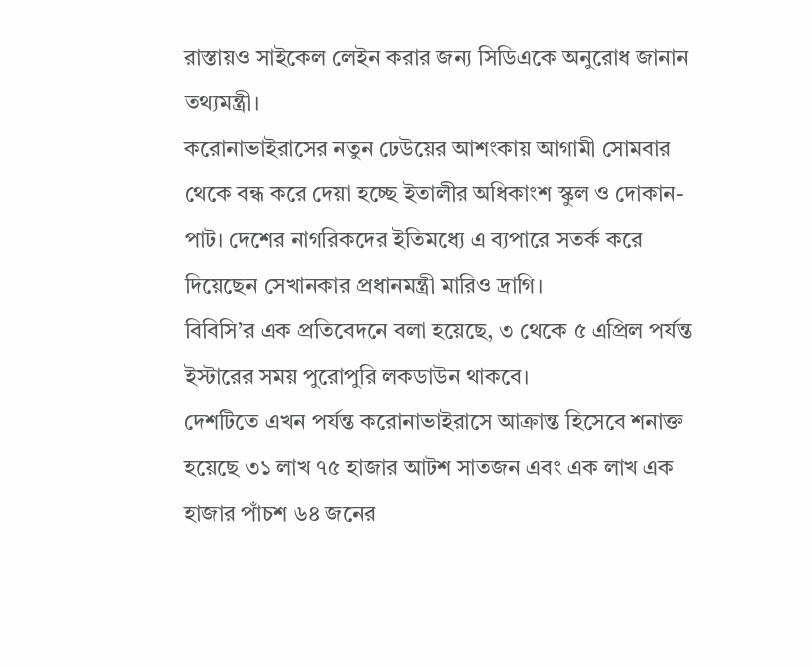রাস্তায়ও সাইকেল লেইন করার জন্য সিডিএকে অনুরোধ জানান তথ্যমন্ত্রী।
করোনাভাইরাসের নতুন ঢেউয়ের আশংকায় আগামী সোমবার থেকে বন্ধ করে দেয়া হচ্ছে ইতালীর অধিকাংশ স্কুল ও দোকান-পাট। দেশের নাগরিকদের ইতিমধ্যে এ ব্যপারে সতর্ক করে দিয়েছেন সেখানকার প্রধানমন্ত্রী মারিও দ্রাগি।
বিবিসি’র এক প্রতিবেদনে বলা হয়েছে, ৩ থেকে ৫ এপ্রিল পর্যন্ত ইস্টারের সময় পুরোপুরি লকডাউন থাকবে।
দেশটিতে এখন পর্যন্ত করোনাভাইরাসে আক্রান্ত হিসেবে শনাক্ত হয়েছে ৩১ লাখ ৭৫ হাজার আটশ সাতজন এবং এক লাখ এক হাজার পাঁচশ ৬৪ জনের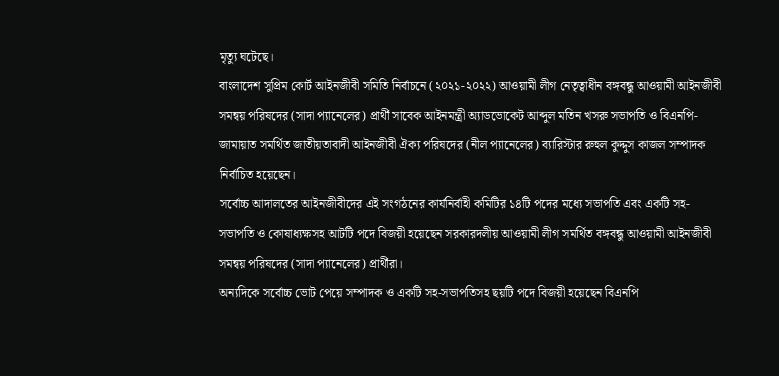মৃত্যু ঘটেছে।
বাংলাদেশ সুপ্রিম কোর্ট আইনজীবী সমিতি নির্বাচনে (২০২১-২০২২) আওয়ামী লীগ নেতৃত্বাধীন বঙ্গবন্ধু আওয়ামী আইনজীবী সমন্বয় পরিষদের (সাদা প্যানেলের) প্রার্থী সাবেক আইনমন্ত্রী অ্যাডভোকেট আব্দুল মতিন খসরু সভাপতি ও বিএনপি-জামায়াত সমর্থিত জাতীয়তাবাদী আইনজীবী ঐক্য পরিষদের (নীল প্যানেলের) ব্যারিস্টার রুহুল কুদ্দুস কাজল সম্পাদক নির্বাচিত হয়েছেন।
সর্বোচ্চ আদালতের আইনজীবীদের এই সংগঠনের কার্যনির্বাহী কমিটির ১৪টি পদের মধ্যে সভাপতি এবং একটি সহ-সভাপতি ও কোষাধ্যক্ষসহ আটটি পদে বিজয়ী হয়েছেন সরকারদলীয় আওয়ামী লীগ সমর্থিত বঙ্গবন্ধু আওয়ামী আইনজীবী সমন্বয় পরিষদের (সাদা প্যানেলের) প্রার্থীরা।
অন্যদিকে সর্বোচ্চ ভোট পেয়ে সম্পাদক ও একটি সহ-সভাপতিসহ ছয়টি পদে বিজয়ী হয়েছেন বিএনপি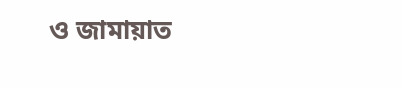ও জামায়াত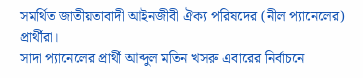সমর্থিত জাতীয়তাবাদী আইনজীবী ঐক্য পরিষদের (নীল প্যানেলের) প্রার্থীরা।
সাদা প্যানেলের প্রার্থী আব্দুল মতিন খসরু এবারের নির্বাচনে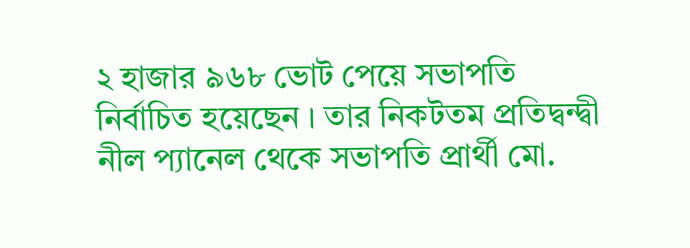২ হাজার ৯৬৮ ভোট পেয়ে সভাপতি নির্বাচিত হয়েছেন । তার নিকটতম প্রতিদ্বন্দ্বী নীল প্যানেল থেকে সভাপতি প্রার্থী মো.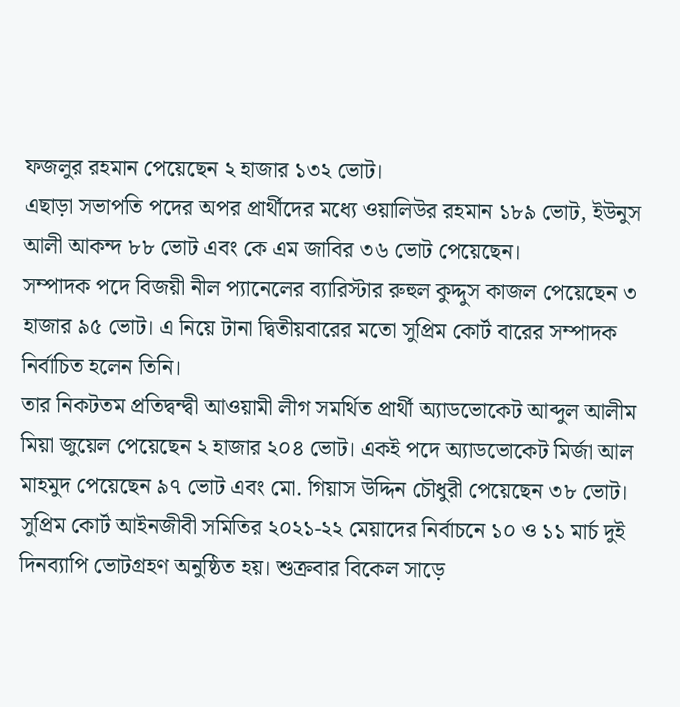ফজলুর রহমান পেয়েছেন ২ হাজার ১৩২ ভোট।
এছাড়া সভাপতি পদের অপর প্রার্থীদের মধ্যে ওয়ালিউর রহমান ১৮৯ ভোট, ইউনুস আলী আকন্দ ৮৮ ভোট এবং কে এম জাবির ৩৬ ভোট পেয়েছেন।
সম্পাদক পদে বিজয়ী নীল প্যানেলের ব্যারিস্টার রুহুল কুদ্দুস কাজল পেয়েছেন ৩ হাজার ৯৫ ভোট। এ নিয়ে টানা দ্বিতীয়বারের মতো সুপ্রিম কোর্ট বারের সম্পাদক নির্বাচিত হলেন তিনি।
তার নিকটতম প্রতিদ্বন্দ্বী আওয়ামী লীগ সমর্থিত প্রার্থী অ্যাডভোকেট আব্দুল আলীম মিয়া জুয়েল পেয়েছেন ২ হাজার ২০৪ ভোট। একই পদে অ্যাডভোকেট মির্জা আল মাহমুদ পেয়েছেন ৯৭ ভোট এবং মো. গিয়াস উদ্দিন চৌধুরী পেয়েছেন ৩৮ ভোট।
সুপ্রিম কোর্ট আইনজীবী সমিতির ২০২১-২২ মেয়াদের নির্বাচনে ১০ ও ১১ মার্চ দুই দিনব্যাপি ভোটগ্রহণ অনুষ্ঠিত হয়। শুক্রবার বিকেল সাড়ে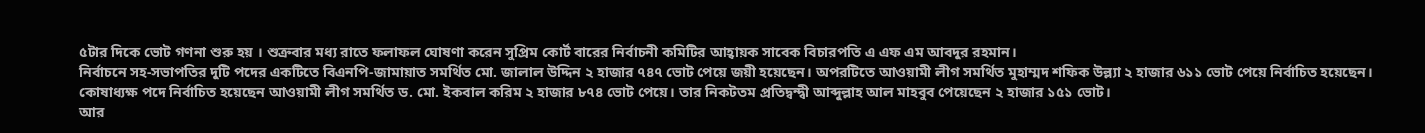৫টার দিকে ভোট গণনা শুরু হয় । শুক্রবার মধ্য রাতে ফলাফল ঘোষণা করেন সুপ্রিম কোর্ট বারের নির্বাচনী কমিটির আহ্বায়ক সাবেক বিচারপতি এ এফ এম আবদুর রহমান।
নির্বাচনে সহ-সভাপতির দুটি পদের একটিতে বিএনপি-জামায়াত সমর্থিত মো. জালাল উদ্দিন ২ হাজার ৭৪৭ ভোট পেয়ে জয়ী হয়েছেন। অপরটিতে আওয়ামী লীগ সমর্থিত মুহাম্মদ শফিক উল্ল্যা ২ হাজার ৬১১ ভোট পেয়ে নির্বাচিত হয়েছেন।
কোষাধ্যক্ষ পদে নির্বাচিত হয়েছেন আওয়ামী লীগ সমর্থিত ড. মো. ইকবাল করিম ২ হাজার ৮৭৪ ভোট পেয়ে। তার নিকটতম প্রতিদ্বন্দ্বী আব্দুল্লাহ আল মাহবুব পেয়েছেন ২ হাজার ১৫১ ভোট।
আর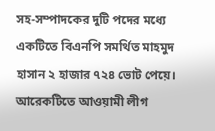সহ-সম্পাদকের দুটি পদের মধ্যে একটিতে বিএনপি সমর্থিত মাহমুদ হাসান ২ হাজার ৭২৪ ভোট পেয়ে। আরেকটিতে আওয়ামী লীগ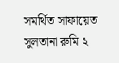সমর্থিত সাফায়েত সুলতানা রুমি ২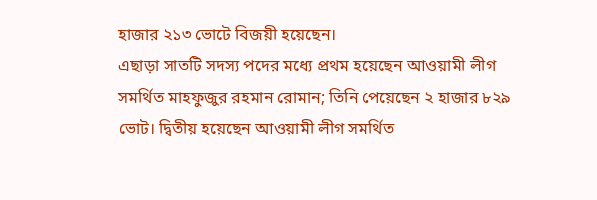হাজার ২১৩ ভোটে বিজয়ী হয়েছেন।
এছাড়া সাতটি সদস্য পদের মধ্যে প্রথম হয়েছেন আওয়ামী লীগ সমর্থিত মাহফুজুর রহমান রোমান; তিনি পেয়েছেন ২ হাজার ৮২৯ ভোট। দ্বিতীয় হয়েছেন আওয়ামী লীগ সমর্থিত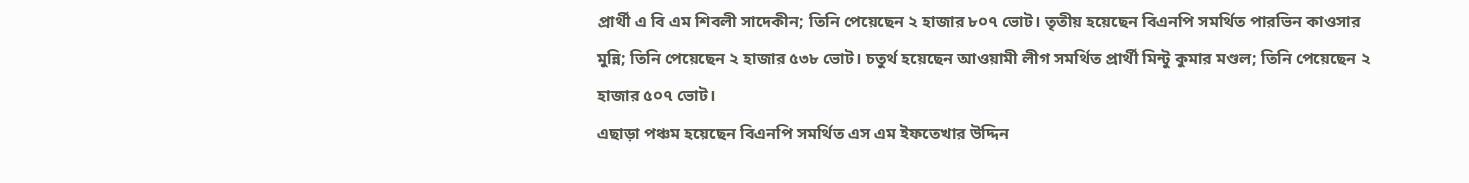প্রার্থী এ বি এম শিবলী সাদেকীন; তিনি পেয়েছেন ২ হাজার ৮০৭ ভোট। তৃতীয় হয়েছেন বিএনপি সমর্থিত পারভিন কাওসার মুন্নি; তিনি পেয়েছেন ২ হাজার ৫৩৮ ভোট। চতুর্থ হয়েছেন আওয়ামী লীগ সমর্থিত প্রার্থী মিন্টু কুমার মণ্ডল; তিনি পেয়েছেন ২ হাজার ৫০৭ ভোট।
এছাড়া পঞ্চম হয়েছেন বিএনপি সমর্থিত এস এম ইফতেখার উদ্দিন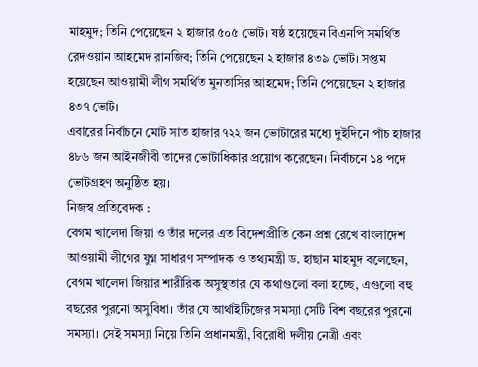মাহমুদ; তিনি পেয়েছেন ২ হাজার ৫০৫ ভোট। ষষ্ঠ হয়েছেন বিএনপি সমর্থিত রেদওয়ান আহমেদ রানজিব; তিনি পেয়েছেন ২ হাজার ৪৩৯ ভোট। সপ্তম হয়েছেন আওয়ামী লীগ সমর্থিত মুনতাসির আহমেদ; তিনি পেয়েছেন ২ হাজার ৪৩৭ ভোট।
এবারের নির্বাচনে মোট সাত হাজার ৭২২ জন ভোটারের মধ্যে দুইদিনে পাঁচ হাজার ৪৮৬ জন আইনজীবী তাদের ভোটাধিকার প্রয়োগ করেছেন। নির্বাচনে ১৪ পদে ভোটগ্রহণ অনুষ্ঠিত হয়।
নিজস্ব প্রতিবেদক :
বেগম খালেদা জিয়া ও তাঁর দলের এত বিদেশপ্রীতি কেন প্রশ্ন রেখে বাংলাদেশ আওয়ামী লীগের যুগ্ন সাধারণ সম্পাদক ও তথ্যমন্ত্রী ড. হাছান মাহমুদ বলেছেন, বেগম খালেদা জিয়ার শারীরিক অসুস্থতার যে কথাগুলো বলা হচ্ছে, এগুলো বহু বছরের পুরনো অসুবিধা। তাঁর যে আর্থাইটিজের সমস্যা সেটি বিশ বছরের পুরনো সমস্যা। সেই সমস্যা নিয়ে তিনি প্রধানমন্ত্রী, বিরোধী দলীয় নেত্রী এবং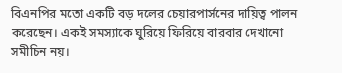বিএনপির মতো একটি বড় দলের চেয়ারপার্সনের দায়িত্ব পালন করেছেন। একই সমস্যাকে ঘুরিয়ে ফিরিয়ে বারবার দেখানো সমীচিন নয়।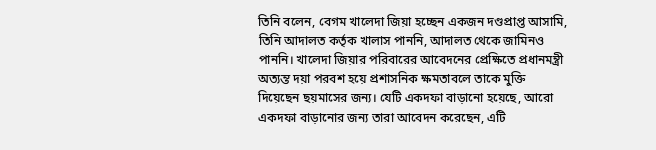তিনি বলেন, বেগম খালেদা জিয়া হচ্ছেন একজন দণ্ডপ্রাপ্ত আসামি, তিনি আদালত কর্তৃক খালাস পাননি, আদালত থেকে জামিনও পাননি। খালেদা জিয়ার পরিবারের আবেদনের প্রেক্ষিতে প্রধানমন্ত্রী অত্যন্ত দয়া পরবশ হয়ে প্রশাসনিক ক্ষমতাবলে তাকে মুক্তি দিয়েছেন ছয়মাসের জন্য। যেটি একদফা বাড়ানো হয়েছে, আরো একদফা বাড়ানোর জন্য তারা আবেদন করেছেন, এটি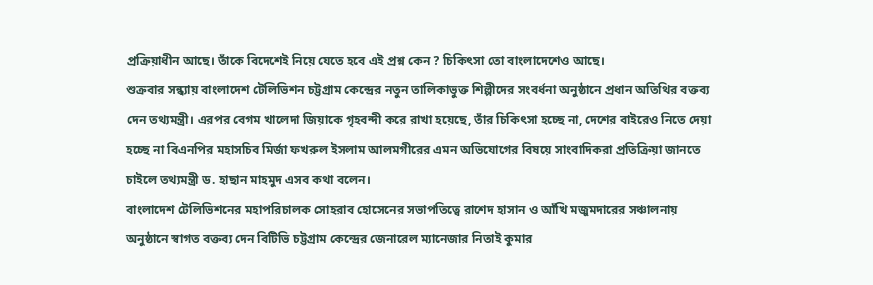প্রক্রিয়াধীন আছে। তাঁকে বিদেশেই নিয়ে যেতে হবে এই প্রশ্ন কেন ? চিকিৎসা তো বাংলাদেশেও আছে।
শুক্রবার সন্ধ্যায় বাংলাদেশ টেলিভিশন চট্টগ্রাম কেন্দ্রের নতুন তালিকাভুক্ত শিল্পীদের সংবর্ধনা অনুষ্ঠানে প্রধান অতিথির বক্তব্য দেন তথ্যমন্ত্রী। এরপর বেগম খালেদা জিয়াকে গৃহবন্দী করে রাখা হয়েছে, তাঁর চিকিৎসা হচ্ছে না, দেশের বাইরেও নিতে দেয়া হচ্ছে না বিএনপির মহাসচিব মির্জা ফখরুল ইসলাম আলমগীরের এমন অভিযোগের বিষয়ে সাংবাদিকরা প্রতিক্রিয়া জানতে চাইলে তথ্যমন্ত্রী ড. হাছান মাহমুদ এসব কথা বলেন।
বাংলাদেশ টেলিভিশনের মহাপরিচালক সোহরাব হোসেনের সভাপতিত্বে রাশেদ হাসান ও আঁখি মজুমদারের সঞ্চালনায় অনুষ্ঠানে স্বাগত বক্তব্য দেন বিটিভি চট্টগ্রাম কেন্দ্রের জেনারেল ম্যানেজার নিতাই কুমার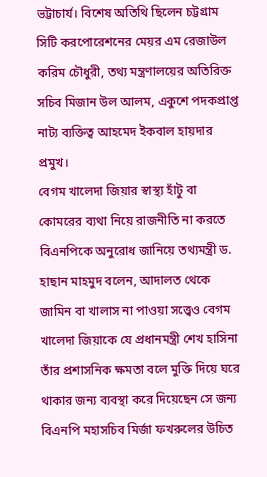ভট্টাচার্য। বিশেষ অতিথি ছিলেন চট্টগ্রাম সিটি করপোরেশনের মেয়র এম রেজাউল করিম চৌধুরী, তথ্য মন্ত্রণালয়ের অতিরিক্ত সচিব মিজান উল আলম, একুশে পদকপ্রাপ্ত নাট্য ব্যক্তিত্ব আহমেদ ইকবাল হায়দার প্রমুখ।
বেগম খালেদা জিয়ার স্বাস্থ্য হাঁটু বা কোমরের ব্যথা নিয়ে রাজনীতি না করতে বিএনপিকে অনুরোধ জানিয়ে তথ্যমন্ত্রী ড. হাছান মাহমুদ বলেন, আদালত থেকে জামিন বা খালাস না পাওয়া সত্ত্বেও বেগম খালেদা জিয়াকে যে প্রধানমন্ত্রী শেখ হাসিনা তাঁর প্রশাসনিক ক্ষমতা বলে মুক্তি দিয়ে ঘরে থাকার জন্য ব্যবস্থা করে দিয়েছেন সে জন্য বিএনপি মহাসচিব মির্জা ফখরুলের উচিত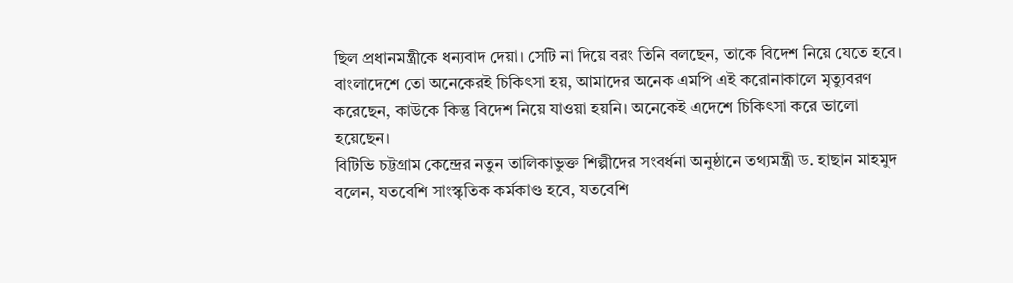ছিল প্রধানমন্ত্রীকে ধন্যবাদ দেয়া। সেটি না দিয়ে বরং তিনি বলছেন, তাকে বিদেশ নিয়ে যেতে হবে। বাংলাদেশে তো অনেকেরই চিকিৎসা হয়, আমাদের অনেক এমপি এই করোনাকালে মৃত্যুবরণ করেছেন, কাউকে কিন্তু বিদেশ নিয়ে যাওয়া হয়নি। অনেকেই এদেশে চিকিৎসা করে ভালো হয়েছেন।
বিটিভি চট্টগ্রাম কেন্দ্রের নতুন তালিকাভুক্ত শিল্পীদের সংবর্ধনা অনুষ্ঠানে তথ্যমন্ত্রী ড. হাছান মাহমুদ বলেন, যতবেশি সাংস্কৃতিক কর্মকাণ্ড হবে, যতবেশি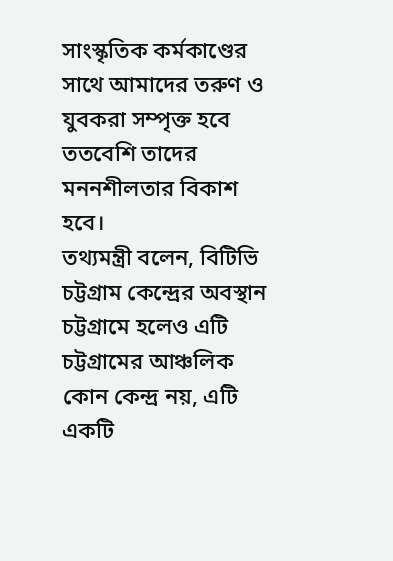সাংস্কৃতিক কর্মকাণ্ডের সাথে আমাদের তরুণ ও যুবকরা সম্পৃক্ত হবে ততবেশি তাদের মননশীলতার বিকাশ হবে।
তথ্যমন্ত্রী বলেন, বিটিভি চট্টগ্রাম কেন্দ্রের অবস্থান চট্টগ্রামে হলেও এটি চট্টগ্রামের আঞ্চলিক কোন কেন্দ্র নয়, এটি একটি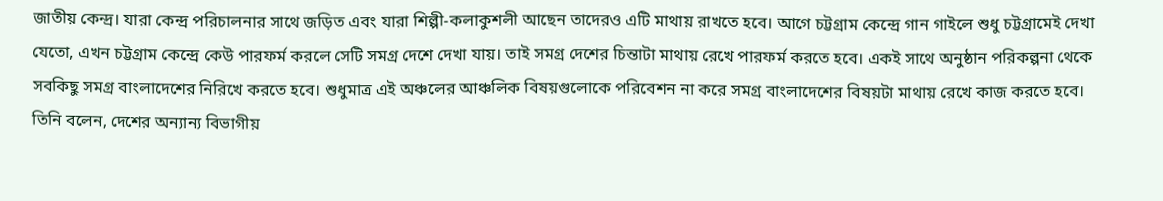জাতীয় কেন্দ্র। যারা কেন্দ্র পরিচালনার সাথে জড়িত এবং যারা শিল্পী-কলাকুশলী আছেন তাদেরও এটি মাথায় রাখতে হবে। আগে চট্টগ্রাম কেন্দ্রে গান গাইলে শুধু চট্টগ্রামেই দেখা যেতো, এখন চট্টগ্রাম কেন্দ্রে কেউ পারফর্ম করলে সেটি সমগ্র দেশে দেখা যায়। তাই সমগ্র দেশের চিন্তাটা মাথায় রেখে পারফর্ম করতে হবে। একই সাথে অনুষ্ঠান পরিকল্পনা থেকে সবকিছু সমগ্র বাংলাদেশের নিরিখে করতে হবে। শুধুমাত্র এই অঞ্চলের আঞ্চলিক বিষয়গুলোকে পরিবেশন না করে সমগ্র বাংলাদেশের বিষয়টা মাথায় রেখে কাজ করতে হবে।
তিনি বলেন, দেশের অন্যান্য বিভাগীয়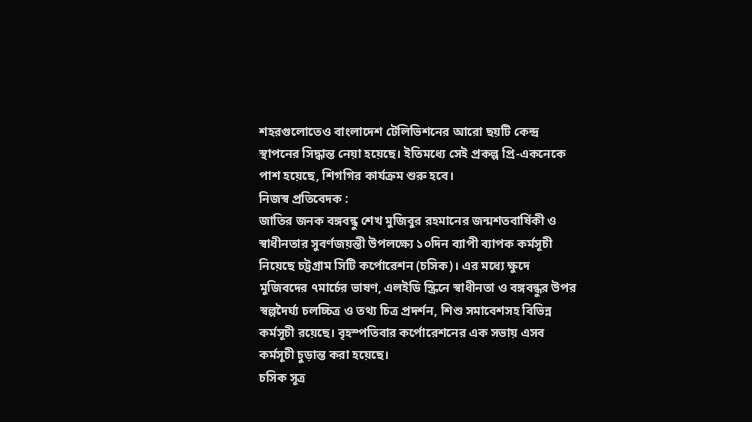শহরগুলোতেও বাংলাদেশ টেলিভিশনের আরো ছয়টি কেন্দ্র স্থাপনের সিদ্ধান্ত নেয়া হয়েছে। ইতিমধ্যে সেই প্রকল্প প্রি-একনেকে পাশ হয়েছে, শিগগির কার্যক্রম শুরু হবে।
নিজস্ব প্রতিবেদক :
জাতির জনক বঙ্গবন্ধু শেখ মুজিবুর রহমানের জন্মশতবার্ষিকী ও স্বাধীনতার সুবর্ণজয়ন্তী উপলক্ষ্যে ১০দিন ব্যাপী ব্যাপক কর্মসূচী নিয়েছে চট্টগ্রাম সিটি কর্পোরেশন (চসিক)। এর মধ্যে ক্ষুদে মুজিবদের ৭মার্চের ভাষণ, এলইডি স্ক্রিনে স্বাধীনতা ও বঙ্গবন্ধুর উপর স্বল্পদৈর্ঘ্য চলচ্চিত্র ও তথ্য চিত্র প্রদর্শন, শিশু সমাবেশসহ বিভিন্ন কর্মসূচী রয়েছে। বৃহস্পতিবার কর্পোরেশনের এক সভায় এসব কর্মসূচী চুড়ান্ত করা হয়েছে।
চসিক সূত্র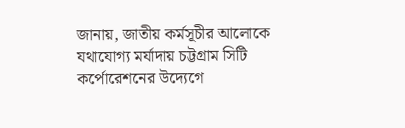জানায়, জাতীয় কর্মসূচীর আলোকে যথাযোগ্য মর্যাদায় চট্টগ্রাম সিটি কর্পোরেশনের উদ্যেগে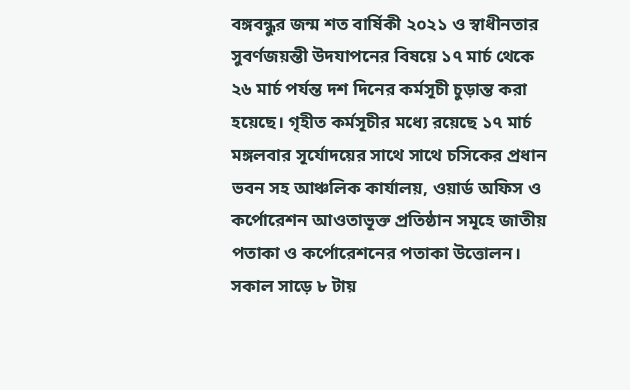বঙ্গবন্ধুর জন্ম শত বার্ষিকী ২০২১ ও স্বাধীনতার সুবর্ণজয়ন্তী উদযাপনের বিষয়ে ১৭ মার্চ থেকে ২৬ মার্চ পর্যন্ত দশ দিনের কর্মসূচী চুড়ান্ত করা হয়েছে। গৃহীত কর্মসূচীর মধ্যে রয়েছে ১৭ মার্চ মঙ্গলবার সূর্যোদয়ের সাথে সাথে চসিকের প্রধান ভবন সহ আঞ্চলিক কার্যালয়, ওয়ার্ড অফিস ও কর্পোরেশন আওতাভূক্ত প্রতিষ্ঠান সমূহে জাতীয় পতাকা ও কর্পোরেশনের পতাকা উত্তোলন। সকাল সাড়ে ৮ টায়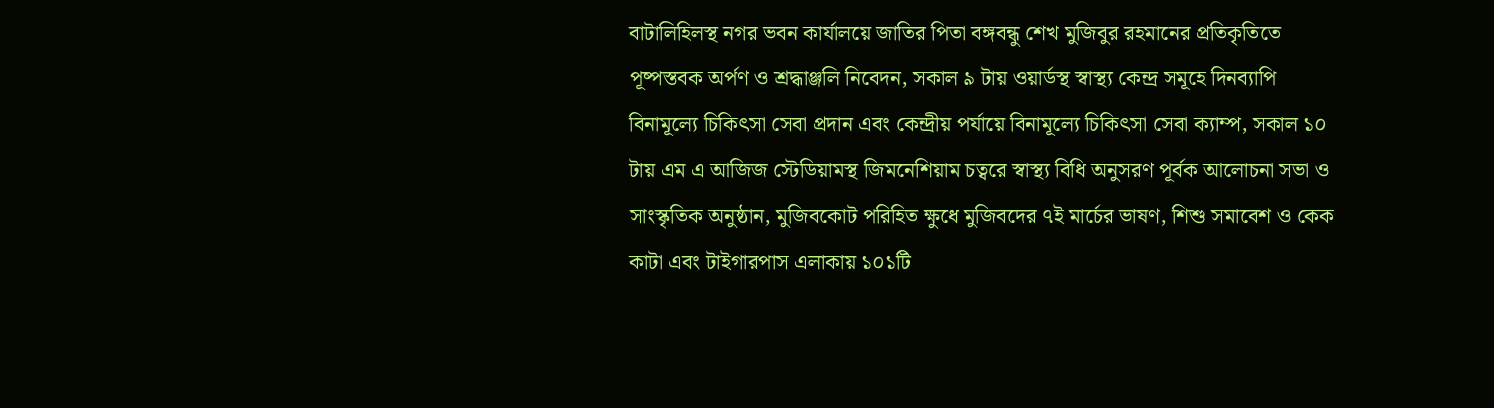বাটালিহিলস্থ নগর ভবন কার্যালয়ে জাতির পিতা বঙ্গবন্ধু শেখ মুজিবুর রহমানের প্রতিকৃতিতে পূষ্পস্তবক অর্পণ ও শ্রদ্ধাঞ্জলি নিবেদন, সকাল ৯ টায় ওয়ার্ডস্থ স্বাস্থ্য কেন্দ্র সমূহে দিনব্যাপি বিনামূল্যে চিকিৎসা সেবা প্রদান এবং কেন্দ্রীয় পর্যায়ে বিনামূল্যে চিকিৎসা সেবা ক্যাম্প, সকাল ১০ টায় এম এ আজিজ স্টেডিয়ামস্থ জিমনেশিয়াম চত্বরে স্বাস্থ্য বিধি অনুসরণ পূর্বক আলোচনা সভা ও সাংস্কৃতিক অনুষ্ঠান, মুজিবকোট পরিহিত ক্ষুধে মুজিবদের ৭ই মার্চের ভাষণ, শিশু সমাবেশ ও কেক কাটা এবং টাইগারপাস এলাকায় ১০১টি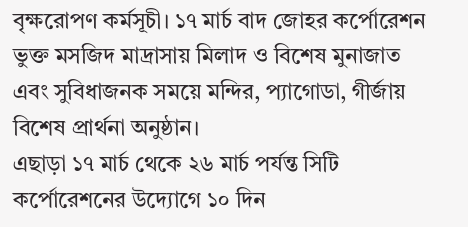বৃক্ষরোপণ কর্মসূচী। ১৭ মার্চ বাদ জোহর কর্পোরেশন ভুক্ত মসজিদ মাদ্রাসায় মিলাদ ও বিশেষ মুনাজাত এবং সুবিধাজনক সময়ে মন্দির, প্যাগোডা, গীর্জায় বিশেষ প্রার্থনা অনুষ্ঠান।
এছাড়া ১৭ মার্চ থেকে ২৬ মার্চ পর্যন্ত সিটি কর্পোরেশনের উদ্যোগে ১০ দিন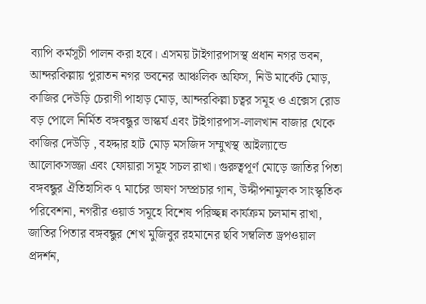ব্যাপি কর্মসূচী পালন করা হবে। এসময় টাইগারপাসস্থ প্রধান নগর ভবন, আন্দরকিল্লায় পুরাতন নগর ভবনের আঞ্চলিক অফিস, নিউ মার্কেট মোড়, কাজির দেউড়ি চেরাগী পাহাড় মোড়, আন্দরকিল্লা চত্বর সমূহ ও এক্সেস রোড বড় পোলে নির্মিত বঙ্গবন্ধুর ভাস্কর্য এবং টাইগারপাস-লালখান বাজার থেকে কাজির দেউড়ি , বহদ্দার হাট মোড় মসজিদ সম্মুখস্থ আইল্যান্ডে আলোকসজ্জা এবং ফোয়ারা সমূহ সচল রাখা। গুরুত্বপূর্ণ মোড়ে জাতির পিতা বঙ্গবন্ধুর ঐতিহাসিক ৭ মার্চের ভাষণ সম্প্রচার গান, উদ্দীপনামুলক সাংস্কৃতিক পরিবেশনা, নগরীর ওয়ার্ড সমূহে বিশেষ পরিচ্ছন্ন কার্যক্রম চলমান রাখা, জাতির পিতার বঙ্গবন্ধুর শেখ মুজিবুর রহমানের ছবি সম্বলিত ড্রপওয়াল প্রদর্শন,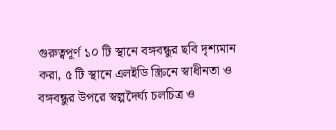গুরুত্বপূর্ণ ১০ টি স্থানে বঙ্গবন্ধুর ছবি দৃশ্যমান করা, ৫ টি স্থানে এলইডি স্ক্রিনে স্বাধীনতা ও বঙ্গবন্ধুর উপরে স্বল্পদৈর্ঘ্য চলচিত্র ও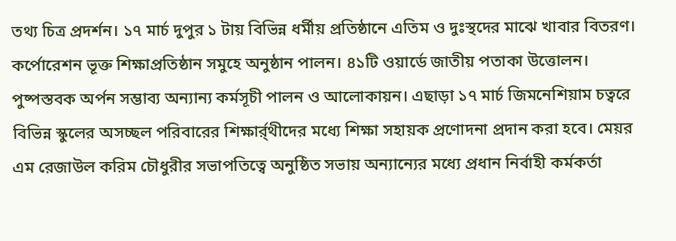তথ্য চিত্র প্রদর্শন। ১৭ মার্চ দুপুর ১ টায় বিভিন্ন ধর্মীয় প্রতিষ্ঠানে এতিম ও দুঃস্থদের মাঝে খাবার বিতরণ। কর্পোরেশন ভূক্ত শিক্ষাপ্রতিষ্ঠান সমুহে অনুষ্ঠান পালন। ৪১টি ওয়ার্ডে জাতীয় পতাকা উত্তোলন। পুষ্পস্তবক অর্পন সম্ভাব্য অন্যান্য কর্মসূচী পালন ও আলোকায়ন। এছাড়া ১৭ মার্চ জিমনেশিয়াম চত্বরে বিভিন্ন স্কুলের অসচ্ছল পরিবারের শিক্ষার্র্থীদের মধ্যে শিক্ষা সহায়ক প্রণোদনা প্রদান করা হবে। মেয়র এম রেজাউল করিম চৌধুরীর সভাপতিত্বে অনুষ্ঠিত সভায় অন্যান্যের মধ্যে প্রধান নির্বাহী কর্মকর্তা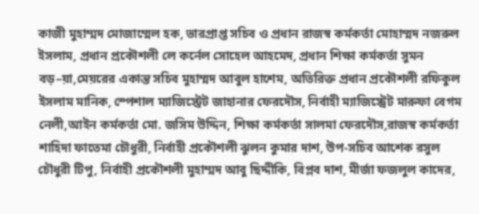কাজী মুহাম্মদ মোজাম্মেল হক, ভারপ্রাপ্ত সচিব ও প্রধান রাজস্ব কর্মকর্তা মোহাম্মদ নজরুল ইসলাম, প্রধান প্রকৌশলী লে কর্নেল সোহেল আহমেদ, প্রধান শিক্ষা কর্মকর্তা সুমন বড়–য়া,মেয়রের একান্ত সচিব মুহাম্মদ আবুল হাশেম, অতিরিক্ত প্রধান প্রকৌশলী রফিকুল ইসলাম মানিক, স্পেশাল ম্যাজিস্ট্রেট জাহানার ফেরদৌস, নির্বাহী ম্যাজিস্ট্রেট মারুফা বেগম নেলী,আইন কর্মকর্তা মো. জসিম উদ্দিন, শিক্ষা কর্মকর্তা সালমা ফেরদৌস,রাজস্ব কর্মকর্তা শাহিদা ফাতেমা চৌধুরী, নির্বাহী প্রকৌশলী ঝুলন কুমার দাশ, উপ-সচিব আশেক রসুল চৌধুরী টিপু, নির্বাহী প্রকৌশলী মুহাম্মদ আবু ছিদ্দীকি, বিপ্লব দাশ, মীর্জা ফজলুল কাদের,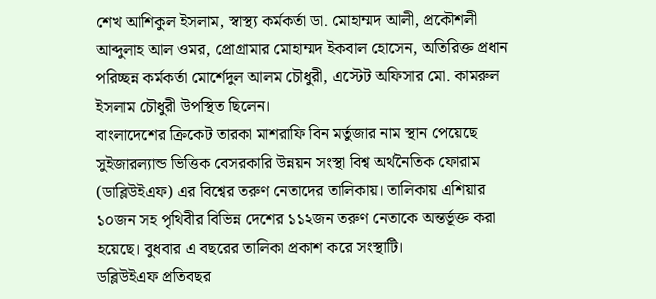শেখ আশিকুল ইসলাম, স্বাস্থ্য কর্মকর্তা ডা. মোহাম্মদ আলী, প্রকৌশলী আব্দুলাহ আল ওমর, প্রোগ্রামার মোহাম্মদ ইকবাল হোসেন, অতিরিক্ত প্রধান পরিচ্ছন্ন কর্মকর্তা মোর্শেদুল আলম চৌধুরী, এস্টেট অফিসার মো. কামরুল ইসলাম চৌধুরী উপস্থিত ছিলেন।
বাংলাদেশের ক্রিকেট তারকা মাশরাফি বিন মর্তুজার নাম স্থান পেয়েছে সুইজারল্যান্ড ভিত্তিক বেসরকারি উন্নয়ন সংস্থা বিশ্ব অর্থনৈতিক ফোরাম (ডাব্লিউইএফ) এর বিশ্বের তরুণ নেতাদের তালিকায়। তালিকায় এশিয়ার ১০জন সহ পৃথিবীর বিভিন্ন দেশের ১১২জন তরুণ নেতাকে অন্তর্ভূক্ত করা হয়েছে। বুধবার এ বছরের তালিকা প্রকাশ করে সংস্থাটি।
ডব্লিউইএফ প্রতিবছর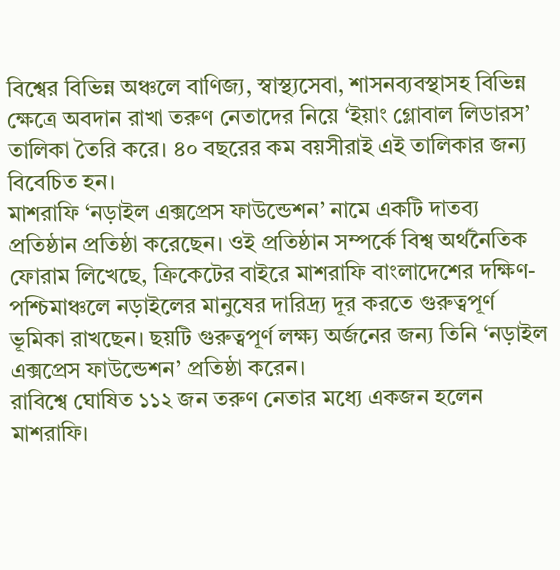বিশ্বের বিভিন্ন অঞ্চলে বাণিজ্য, স্বাস্থ্যসেবা, শাসনব্যবস্থাসহ বিভিন্ন ক্ষেত্রে অবদান রাখা তরুণ নেতাদের নিয়ে ‘ইয়াং গ্লোবাল লিডারস’ তালিকা তৈরি করে। ৪০ বছরের কম বয়সীরাই এই তালিকার জন্য বিবেচিত হন।
মাশরাফি ‘নড়াইল এক্সপ্রেস ফাউন্ডেশন’ নামে একটি দাতব্য প্রতিষ্ঠান প্রতিষ্ঠা করেছেন। ওই প্রতিষ্ঠান সম্পর্কে বিশ্ব অর্থনৈতিক ফোরাম লিখেছে, ক্রিকেটের বাইরে মাশরাফি বাংলাদেশের দক্ষিণ-পশ্চিমাঞ্চলে নড়াইলের মানুষের দারিদ্র্য দূর করতে গুরুত্বপূর্ণ ভূমিকা রাখছেন। ছয়টি গুরুত্বপূর্ণ লক্ষ্য অর্জনের জন্য তিনি ‘নড়াইল এক্সপ্রেস ফাউন্ডেশন’ প্রতিষ্ঠা করেন।
রাবিশ্বে ঘোষিত ১১২ জন তরুণ নেতার মধ্যে একজন হলেন মাশরাফি।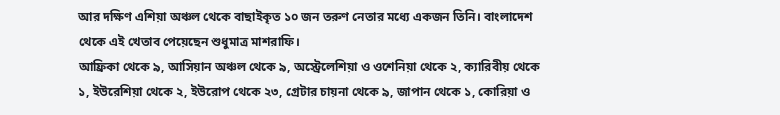আর দক্ষিণ এশিয়া অঞ্চল থেকে বাছাইকৃত ১০ জন তরুণ নেতার মধ্যে একজন তিনি। বাংলাদেশ থেকে এই খেতাব পেয়েছেন শুধুমাত্র মাশরাফি।
আফ্রিকা থেকে ৯, আসিয়ান অঞ্চল থেকে ৯, অস্ট্রেলেশিয়া ও ওশেনিয়া থেকে ২, ক্যারিবীয় থেকে ১, ইউরেশিয়া থেকে ২, ইউরোপ থেকে ২৩, গ্রেটার চায়না থেকে ৯, জাপান থেকে ১, কোরিয়া ও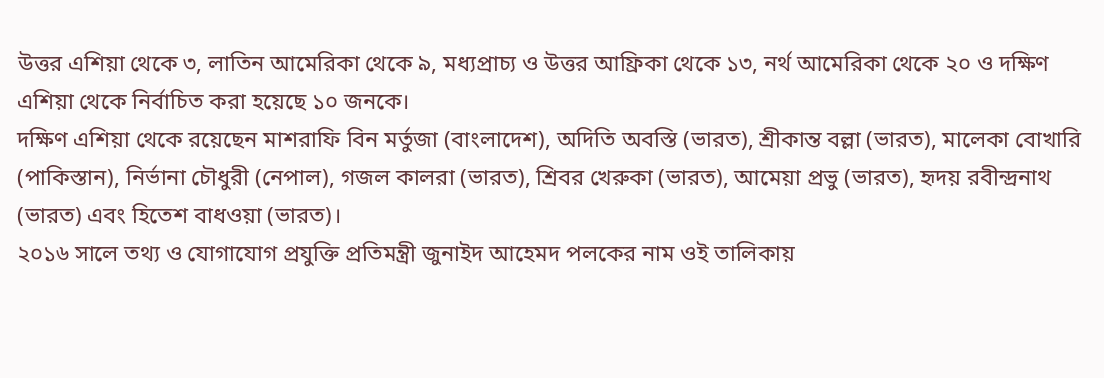উত্তর এশিয়া থেকে ৩, লাতিন আমেরিকা থেকে ৯, মধ্যপ্রাচ্য ও উত্তর আফ্রিকা থেকে ১৩, নর্থ আমেরিকা থেকে ২০ ও দক্ষিণ এশিয়া থেকে নির্বাচিত করা হয়েছে ১০ জনকে।
দক্ষিণ এশিয়া থেকে রয়েছেন মাশরাফি বিন মর্তুজা (বাংলাদেশ), অদিতি অবস্তি (ভারত), শ্রীকান্ত বল্লা (ভারত), মালেকা বোখারি (পাকিস্তান), নির্ভানা চৌধুরী (নেপাল), গজল কালরা (ভারত), শ্রিবর খেরুকা (ভারত), আমেয়া প্রভু (ভারত), হৃদয় রবীন্দ্রনাথ (ভারত) এবং হিতেশ বাধওয়া (ভারত)।
২০১৬ সালে তথ্য ও যোগাযোগ প্রযুক্তি প্রতিমন্ত্রী জুনাইদ আহেমদ পলকের নাম ওই তালিকায়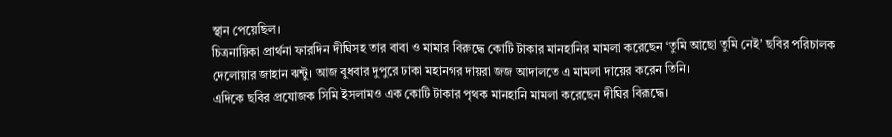স্থান পেয়েছিল।
চিত্রনায়িকা প্রার্থনা ফারদিন দীঘিসহ তার বাবা ও মামার বিরুদ্ধে কোটি টাকার মানহানির মামলা করেছেন ‘তুমি আছো তুমি নেই’ ছবির পরিচালক দেলোয়ার জাহান ঝন্টু। আজ বুধবার দুপুরে ঢাকা মহানগর দায়রা জজ আদালতে এ মামলা দায়ের করেন তিনি।
এদিকে ছবির প্রযোজক সিমি ইসলামও এক কোটি টাকার পৃথক মানহানি মামলা করেছেন দীঘির বিরূদ্ধে।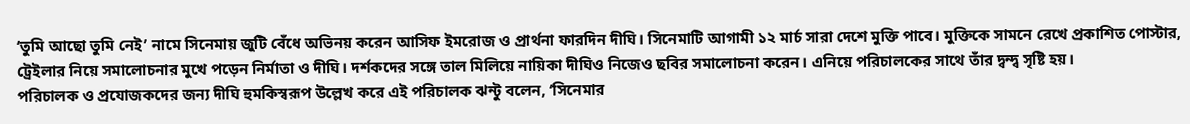‘তুমি আছো তুমি নেই’ নামে সিনেমায় জুটি বেঁধে অভিনয় করেন আসিফ ইমরোজ ও প্রার্থনা ফারদিন দীঘি। সিনেমাটি আগামী ১২ মার্চ সারা দেশে মুক্তি পাবে। মুক্তিকে সামনে রেখে প্রকাশিত পোস্টার, ট্রেইলার নিয়ে সমালোচনার মুখে পড়েন নির্মাতা ও দীঘি। দর্শকদের সঙ্গে তাল মিলিয়ে নায়িকা দীঘিও নিজেও ছবির সমালোচনা করেন। এনিয়ে পরিচালকের সাথে তাঁর দ্বন্দ্ব সৃষ্টি হয়।
পরিচালক ও প্রযোজকদের জন্য দীঘি হুমকিস্বরূপ উল্লেখ করে এই পরিচালক ঝন্টু বলেন, ‘সিনেমার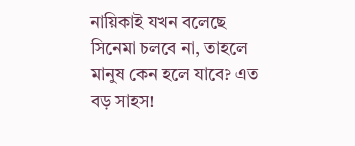নায়িকাই যখন বলেছে সিনেমা চলবে না, তাহলে মানুষ কেন হলে যাবে? এত বড় সাহস!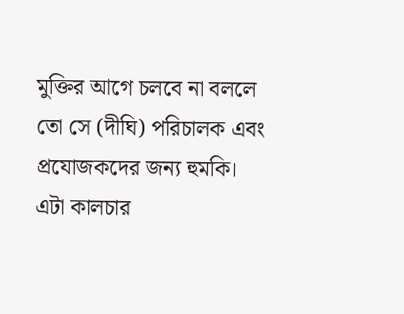মুক্তির আগে চলবে না বললে তো সে (দীঘি) পরিচালক এবং প্রযোজকদের জন্য হুমকি। এটা কালচার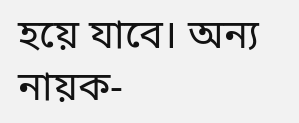হয়ে যাবে। অন্য নায়ক-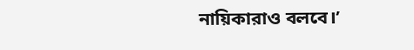নায়িকারাও বলবে।’